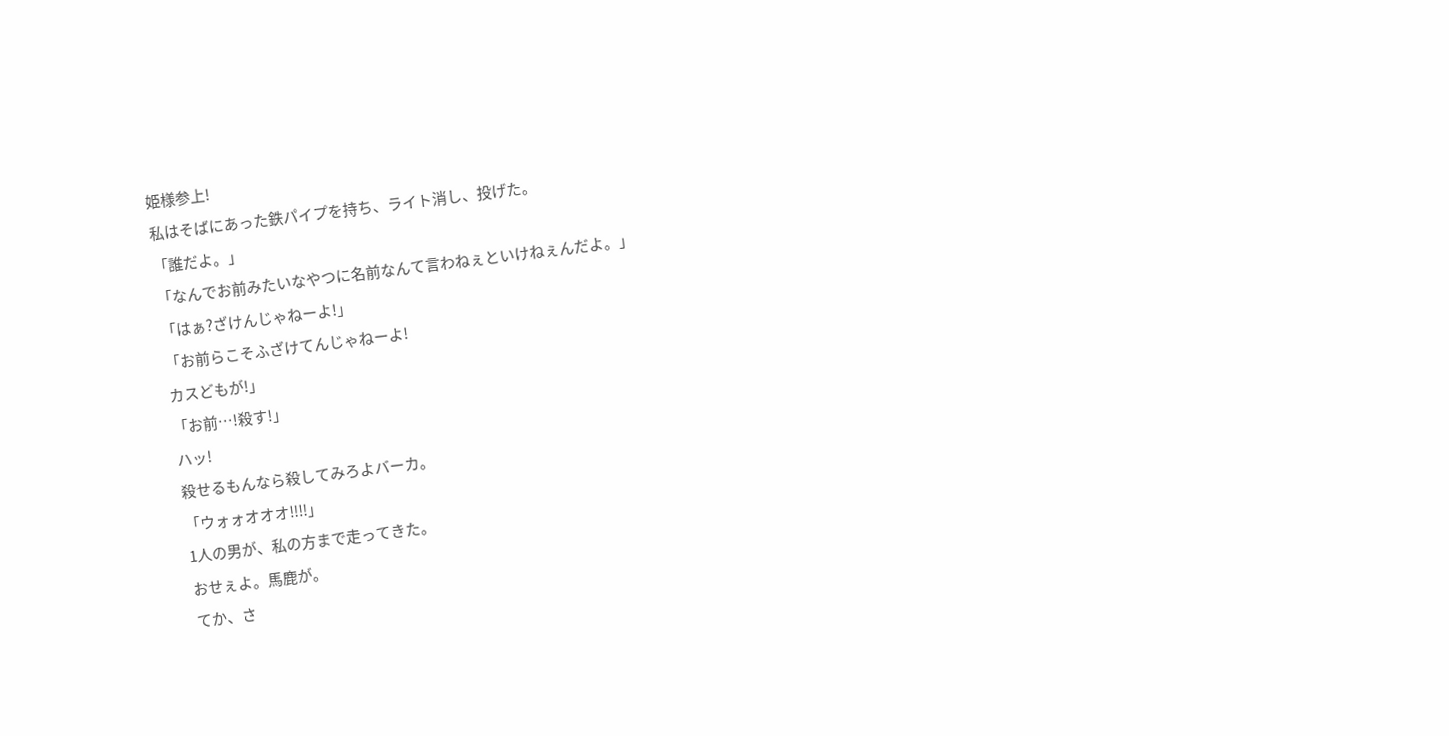姫様参上!
私はそばにあった鉄パイプを持ち、ライト消し、投げた。
「誰だよ。」
「なんでお前みたいなやつに名前なんて言わねぇといけねぇんだよ。」
「はぁ?ざけんじゃねーよ!」
「お前らこそふざけてんじゃねーよ!
カスどもが!」
「お前…!殺す!」
ハッ!
殺せるもんなら殺してみろよバーカ。
「ウォォオオオ‼‼」
1人の男が、私の方まで走ってきた。
おせぇよ。馬鹿が。
てか、さ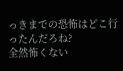っきまでの恐怖はどこ行ったんだろね?
全然怖くない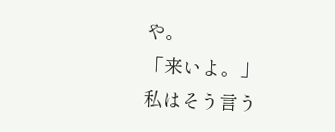や。
「来いよ。」
私はそう言う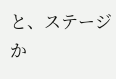と、ステージか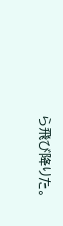ら飛び降りた。